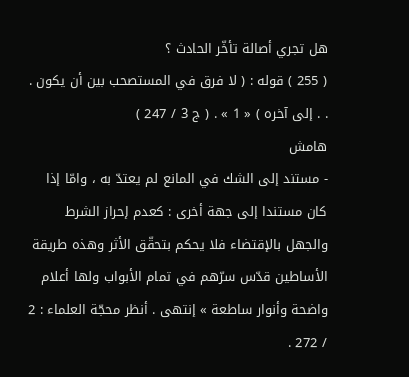هل تجري أصالة تأخّر الحادث ؟
( 255 ) قوله : ( لا فرق في المستصحب بين أن يكون . . . إلى آخره ) « 1 » . ( ج 3 / 247 )
هامش
- مستند إلى الشك في المانع لم يعتدّ به ، وامّا إذا كان مستندا إلى جهة أخرى : كعدم إحراز الشرط والجهل بالإقتضاء فلا يحكم بتحقّق الأثر وهذه طريقة الأساطين قدّس سرّهم في تمام الأبواب ولها أعلام واضحة وأنوار ساطعة » إنتهى . أنظر محجّة العلماء : 2 / 272 .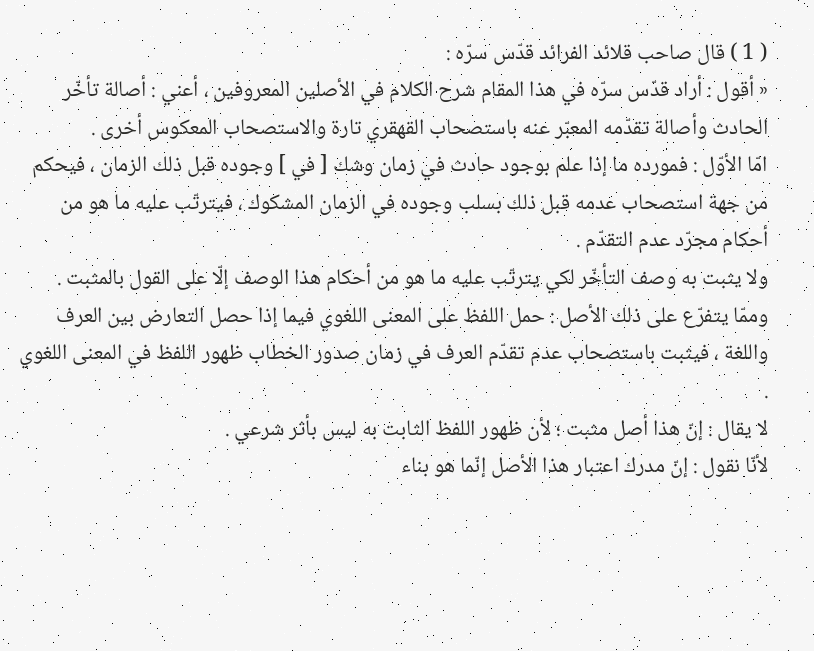( 1 ) قال صاحب قلائد الفرائد قدّس سرّه :
« أقول : أراد قدّس سرّه في هذا المقام شرح الكلام في الأصلين المعروفين ، أعني : أصالة تأخّر الحادث وأصالة تقدّمه المعبّر عنه باستصحاب القهقري تارة والاستصحاب المعكوس أخرى .
امّا الأوّل : فمورده ما إذا علم بوجود حادث في زمان وشك [ في ] وجوده قبل ذلك الزمان ، فيحكم من جهة استصحاب عدمه قبل ذلك بسلب وجوده في الزمان المشكوك ، فيترتّب عليه ما هو من أحكام مجرّد عدم التقدّم .
ولا يثبت به وصف التأخّر لكي يترتّب عليه ما هو من أحكام هذا الوصف إلّا على القول بالمثبت .
وممّا يتفرّع على ذلك الأصل : حمل اللفظ على المعنى اللغوي فيما إذا حصل التعارض بين العرف واللغة ، فيثبت باستصحاب عدم تقدّم العرف في زمان صدور الخطاب ظهور اللفظ في المعنى اللغوي .
لا يقال : إنّ هذا أصل مثبت ؛ لأن ظهور اللفظ الثابت به ليس بأثر شرعي .
لأنّا نقول : إنّ مدرك اعتبار هذا الأصل إنّما هو بناء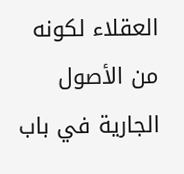العقلاء لكونه من الأصول الجارية في باب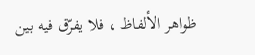ظواهر الألفاظ ، فلا يفرّق فيه بين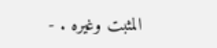المثبت وغيره . -